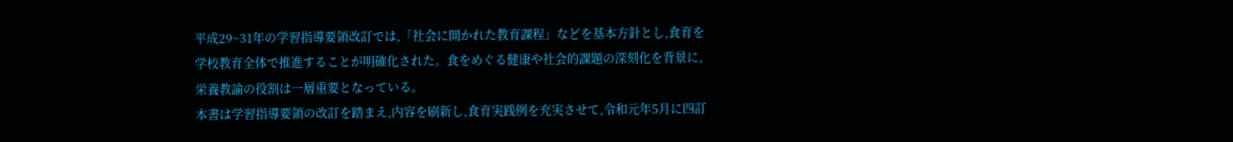平成29~31年の学習指導要領改訂では,「社会に開かれた教育課程」などを基本方針とし,食育を学校教育全体で推進することが明確化された。食をめぐる健康や社会的課題の深刻化を背景に,栄養教諭の役割は一層重要となっている。
本書は学習指導要領の改訂を踏まえ,内容を刷新し,食育実践例を充実させて,令和元年5月に四訂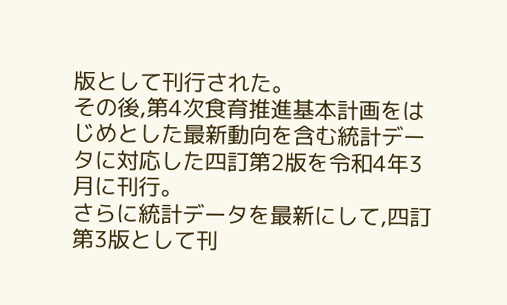版として刊行された。
その後,第4次食育推進基本計画をはじめとした最新動向を含む統計データに対応した四訂第2版を令和4年3月に刊行。
さらに統計データを最新にして,四訂第3版として刊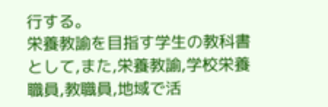行する。
栄養教諭を目指す学生の教科書として,また,栄養教諭,学校栄養職員,教職員,地域で活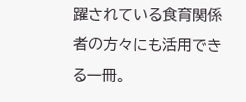躍されている食育関係者の方々にも活用できる一冊。